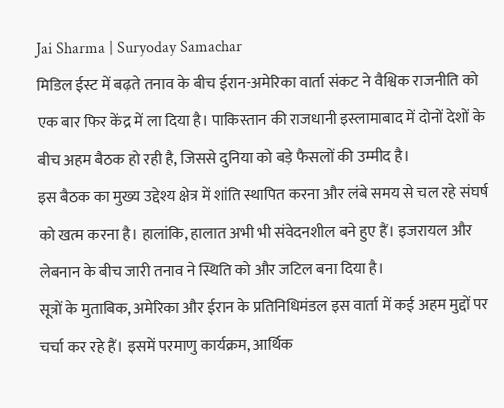Jai Sharma | Suryoday Samachar
मिडिल ईस्ट में बढ़ते तनाव के बीच ईरान-अमेरिका वार्ता संकट ने वैश्विक राजनीति को एक बार फिर केंद्र में ला दिया है। पाकिस्तान की राजधानी इस्लामाबाद में दोनों देशों के बीच अहम बैठक हो रही है, जिससे दुनिया को बड़े फैसलों की उम्मीद है।
इस बैठक का मुख्य उद्देश्य क्षेत्र में शांति स्थापित करना और लंबे समय से चल रहे संघर्ष को खत्म करना है। हालांकि, हालात अभी भी संवेदनशील बने हुए हैं। इजरायल और लेबनान के बीच जारी तनाव ने स्थिति को और जटिल बना दिया है।
सूत्रों के मुताबिक, अमेरिका और ईरान के प्रतिनिधिमंडल इस वार्ता में कई अहम मुद्दों पर चर्चा कर रहे हैं। इसमें परमाणु कार्यक्रम, आर्थिक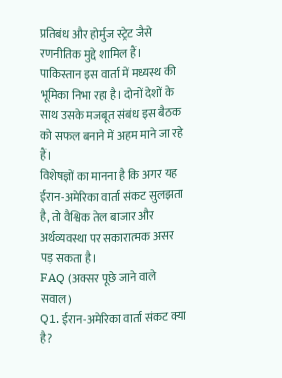प्रतिबंध और होर्मुज स्ट्रेट जैसे रणनीतिक मुद्दे शामिल हैं।
पाकिस्तान इस वार्ता में मध्यस्थ की भूमिका निभा रहा है। दोनों देशों के साथ उसके मजबूत संबंध इस बैठक को सफल बनाने में अहम माने जा रहे हैं।
विशेषज्ञों का मानना है कि अगर यह ईरान-अमेरिका वार्ता संकट सुलझता है, तो वैश्विक तेल बाजार और अर्थव्यवस्था पर सकारात्मक असर पड़ सकता है।
FAQ (अक्सर पूछे जाने वाले सवाल)
Q1. ईरान-अमेरिका वार्ता संकट क्या है?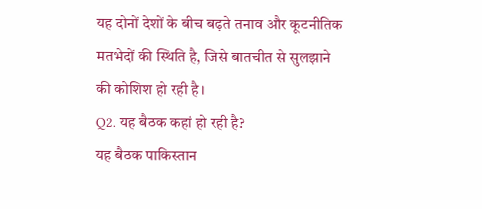यह दोनों देशों के बीच बढ़ते तनाव और कूटनीतिक मतभेदों की स्थिति है, जिसे बातचीत से सुलझाने की कोशिश हो रही है।
Q2. यह बैठक कहां हो रही है?
यह बैठक पाकिस्तान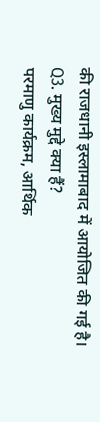की राजधानी इस्लामाबाद में आयोजित की गई है।
Q3. मुख्य मुद्दे क्या हैं?
परमाणु कार्यक्रम, आर्थिक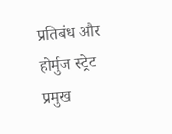प्रतिबंध और होर्मुज स्ट्रेट प्रमुख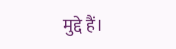मुद्दे हैं।